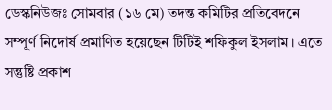ডেস্কনিউজঃ সোমবার (১৬ মে) তদন্ত কমিটির প্রতিবেদনে সম্পূর্ণ নিদোর্ষ প্রমাণিত হয়েছেন টিটিই শফিকুল ইসলাম। এতে সন্তুষ্টি প্রকাশ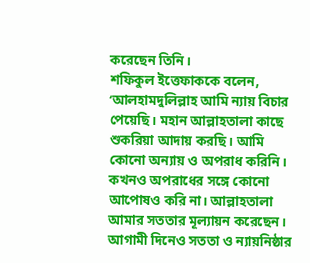করেছেন তিনি।
শফিকুল ইত্তেফাককে বলেন, ‘আলহামদুলিল্লাহ আমি ন্যায় বিচার পেয়েছি। মহান আল্লাহতালা কাছে শুকরিয়া আদায় করছি। আমি কোনো অন্যায় ও অপরাধ করিনি। কখনও অপরাধের সঙ্গে কোনো আপোষও করি না। আল্লাহতালা আমার সততার মূল্যায়ন করেছেন। আগামী দিনেও সততা ও ন্যায়নিষ্ঠার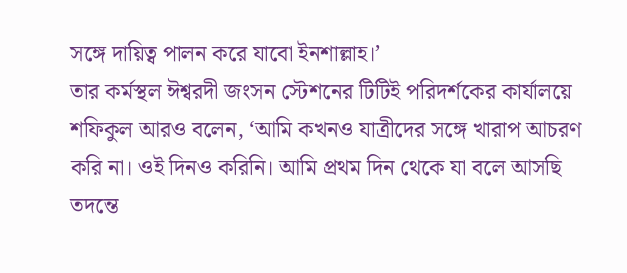সঙ্গে দায়িত্ব পালন করে যাবো ইনশাল্লাহ।’
তার কর্মস্থল ঈশ্বরদী জংসন স্টেশনের টিটিই পরিদর্শকের কার্যালয়ে শফিকুল আরও বলেন, ‘আমি কখনও যাত্রীদের সঙ্গে খারাপ আচরণ করি না। ওই দিনও করিনি। আমি প্রথম দিন থেকে যা বলে আসছি তদন্তে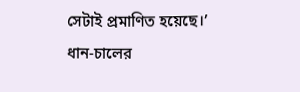সেটাই প্রমাণিত হয়েছে।’
ধান-চালের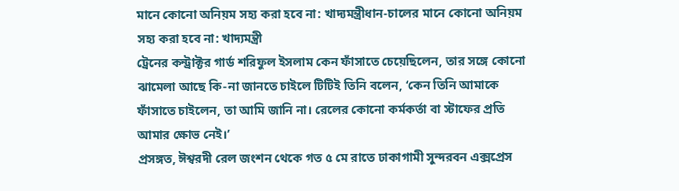মানে কোনো অনিয়ম সহ্য করা হবে না: খাদ্যমন্ত্রীধান-চালের মানে কোনো অনিয়ম সহ্য করা হবে না: খাদ্যমন্ত্রী
ট্রেনের কন্ট্রাক্টর গার্ড শরিফুল ইসলাম কেন ফাঁসাতে চেয়েছিলেন, তার সঙ্গে কোনো ঝামেলা আছে কি-না জানতে চাইলে টিটিই তিনি বলেন, ‘কেন তিনি আমাকে ফাঁসাতে চাইলেন, তা আমি জানি না। রেলের কোনো কর্মকর্তা বা স্টাফের প্রতি আমার ক্ষোভ নেই।’
প্রসঙ্গত, ঈশ্বরদী রেল জংশন থেকে গত ৫ মে রাতে ঢাকাগামী সুন্দরবন এক্সপ্রেস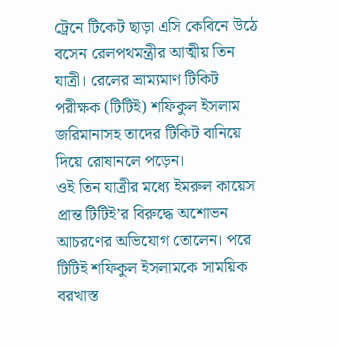ট্রেনে টিকেট ছাড়া এসি কেবিনে উঠে বসেন রেলপথমন্ত্রীর আত্মীয় তিন যাত্রী। রেলের ভ্রাম্যমাণ টিকিট পরীক্ষক (টিটিই) শফিকুল ইসলাম জরিমানাসহ তাদের টিকিট বানিয়ে দিয়ে রোষানলে পড়েন।
ওই তিন যাত্রীর মধ্যে ইমরুল কায়েস প্রান্ত টিটিই’র বিরুদ্ধে অশোভন আচরণের অভিযোগ তোলেন। পরে টিটিই শফিকুল ইসলামকে সাময়িক বরখাস্ত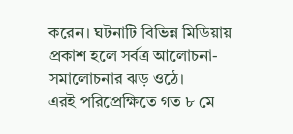করেন। ঘটনাটি বিভিন্ন মিডিয়ায় প্রকাশ হলে সর্বত্র আলোচনা-সমালোচনার ঝড় ওঠে।
এরই পরিপ্রেক্ষিতে গত ৮ মে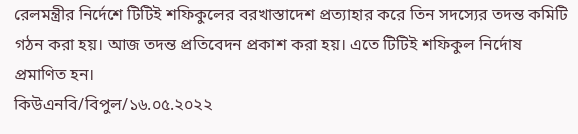রেলমন্ত্রীর নির্দেশে টিটিই শফিকুলের বরখাস্তাদেশ প্রত্যাহার করে তিন সদস্যের তদন্ত কমিটি গঠন করা হয়। আজ তদন্ত প্রতিবেদন প্রকাশ করা হয়। এতে টিটিই শফিকুল নির্দোষ প্রমাণিত হন।
কিউএনবি/বিপুল/১৬.০৫.২০২২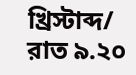খ্রিস্টাব্দ/ রাত ৯.২০